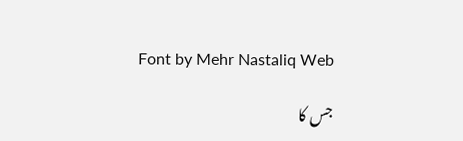Font by Mehr Nastaliq Web

جس کا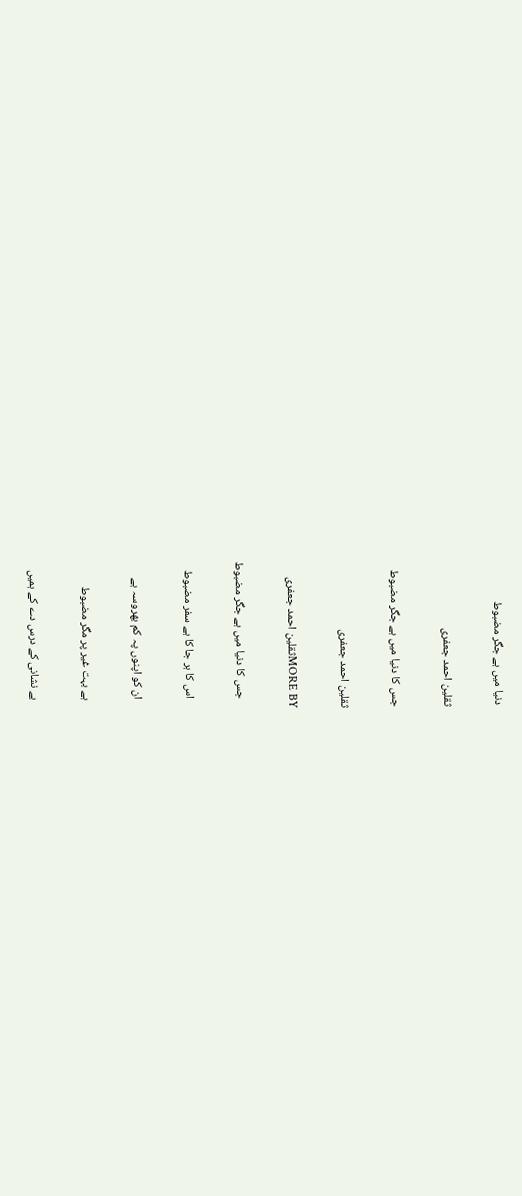دنیا میں ہے جگر مضبوط

ثقلین احمد جعفری

جس کا دنیا میں ہے جگر مضبوط

ثقلین احمد جعفری

MORE BYثقلین احمد جعفری

    جس کا دنیا میں ہے جگر مضبوط

    اس کا ہر جا کا ہے سفر مضبوط

    ان کو اپنوں پہ کم بھروسہ ہے

    ہے بہت غیر پر مگر مضبوط

    بے نشانی کے درس دے کے ہمیں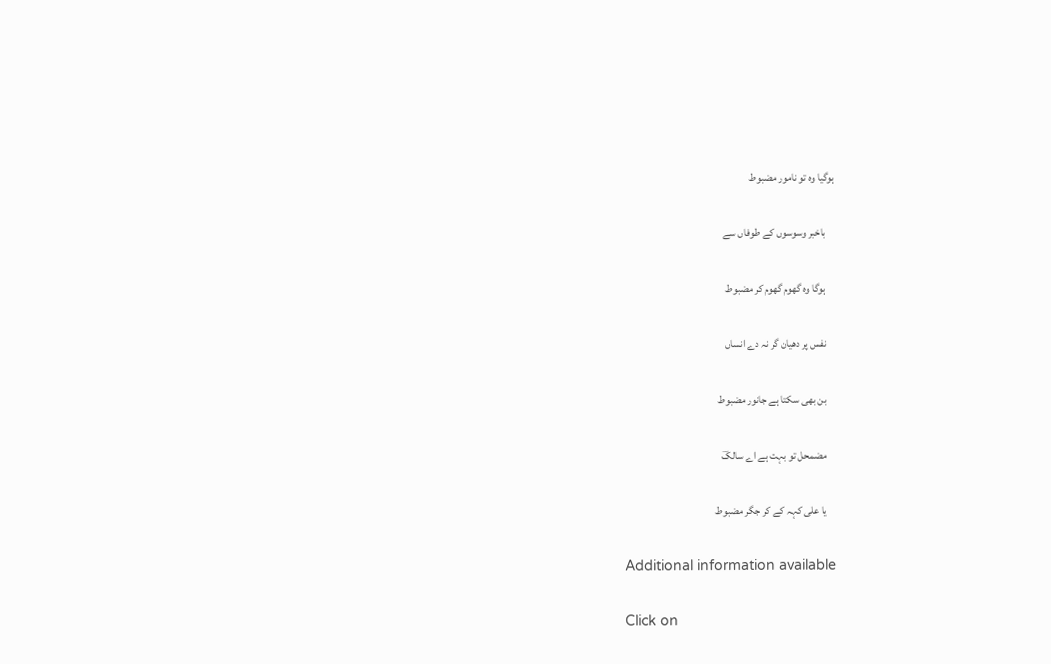ہوگیا وہ تو نامور مضبوط

    باخبر وسوسوں کے طوفاں سے

    ہوگا وہ گھوم گھوم کر مضبوط

    نفس پر دھیان گر نہ دے انساں

    بن بھی سکتا ہے جانور مضبوط

    مضمحل تو بہت ہے اے سالکؔ

    یا علی کہہ کے کر جگر مضبوط

    Additional information available

    Click on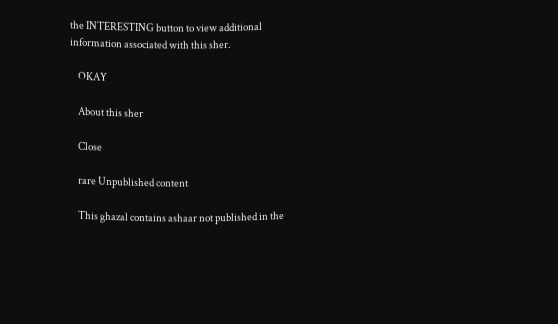the INTERESTING button to view additional information associated with this sher.

    OKAY

    About this sher

    Close

    rare Unpublished content

    This ghazal contains ashaar not published in the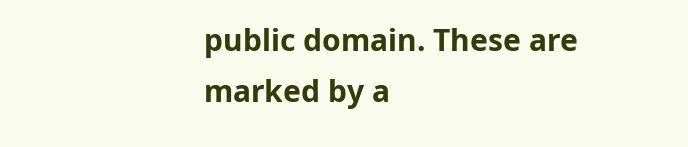public domain. These are marked by a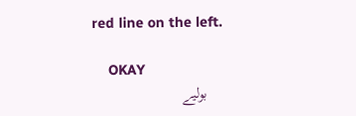red line on the left.

    OKAY
    بولیے